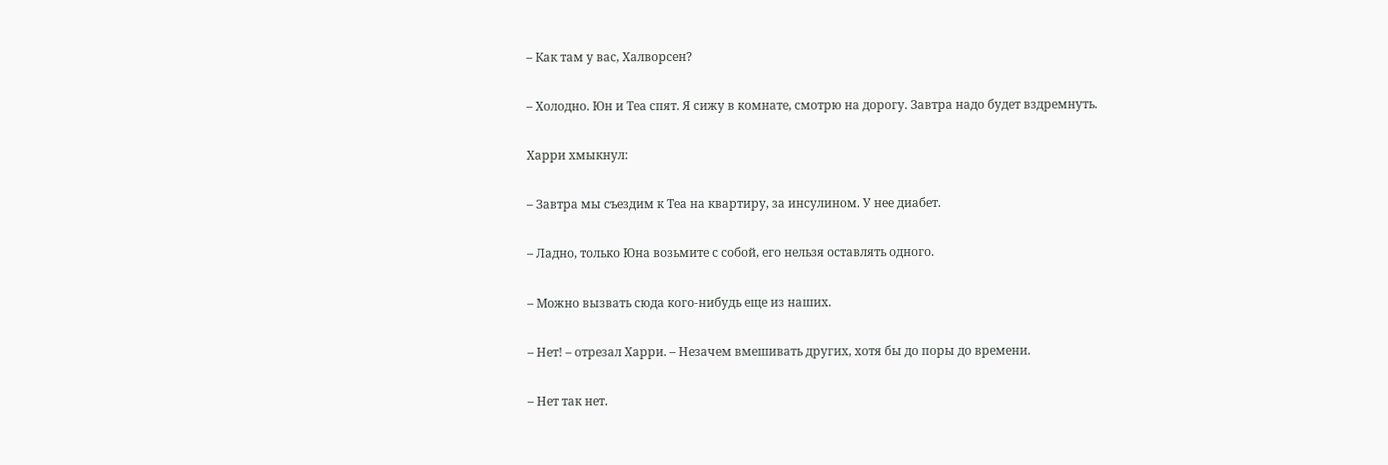– Как там у вас, Халворсен?

– Холодно. Юн и Теа спят. Я сижу в комнате, смотрю на дорогу. Завтра надо будет вздремнуть.

Харри хмыкнул:

– Завтра мы съездим к Теа на квартиру, за инсулином. У нее диабет.

– Ладно, только Юна возьмите с собой, его нельзя оставлять одного.

– Можно вызвать сюда кого-нибудь еще из наших.

– Нет! – отрезал Харри. – Незачем вмешивать других, хотя бы до поры до времени.

– Нет так нет.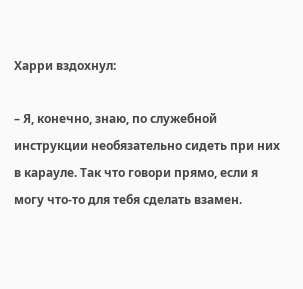Харри вздохнул:

– Я, конечно, знаю, по служебной инструкции необязательно сидеть при них в карауле. Так что говори прямо, если я могу что-то для тебя сделать взамен.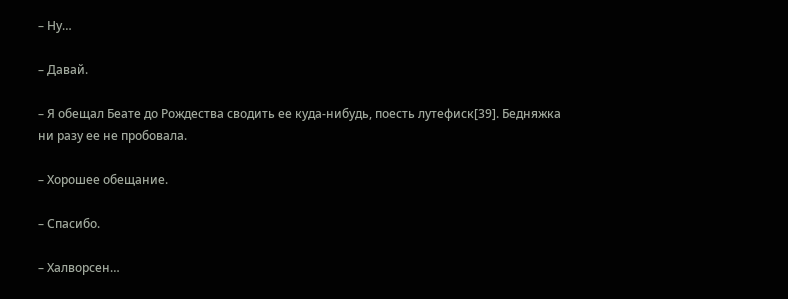– Ну…

– Давай.

– Я обещал Беате до Рождества сводить ее куда-нибудь, поесть лутефиск[39]. Бедняжка ни разу ее не пробовала.

– Хорошее обещание.

– Спасибо.

– Халворсен…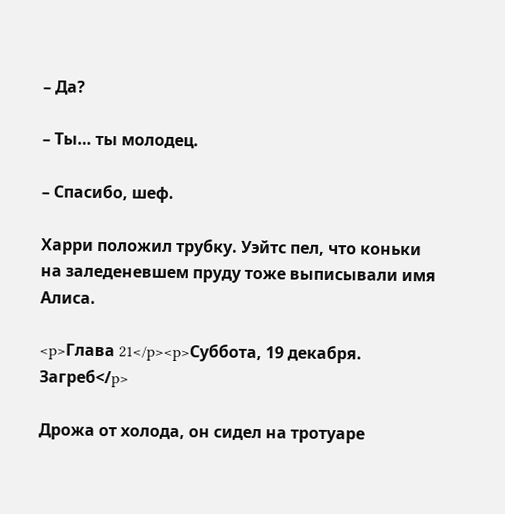– Да?

– Ты… ты молодец.

– Спасибо, шеф.

Харри положил трубку. Уэйтс пел, что коньки на заледеневшем пруду тоже выписывали имя Алиса.

<p>Глава 21</p><p>Суббота, 19 декабря. Загреб</p>

Дрожа от холода, он сидел на тротуаре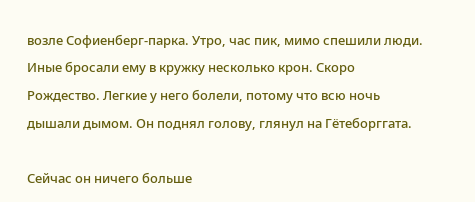возле Софиенберг-парка. Утро, час пик, мимо спешили люди. Иные бросали ему в кружку несколько крон. Скоро Рождество. Легкие у него болели, потому что всю ночь дышали дымом. Он поднял голову, глянул на Гётеборггата.

Сейчас он ничего больше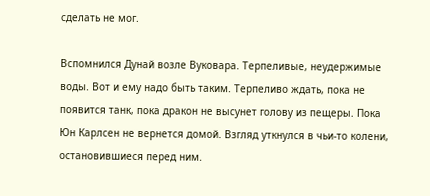сделать не мог.

Вспомнился Дунай возле Вуковара. Терпеливые, неудержимые воды. Вот и ему надо быть таким. Терпеливо ждать, пока не появится танк, пока дракон не высунет голову из пещеры. Пока Юн Карлсен не вернется домой. Взгляд уткнулся в чьи-то колени, остановившиеся перед ним.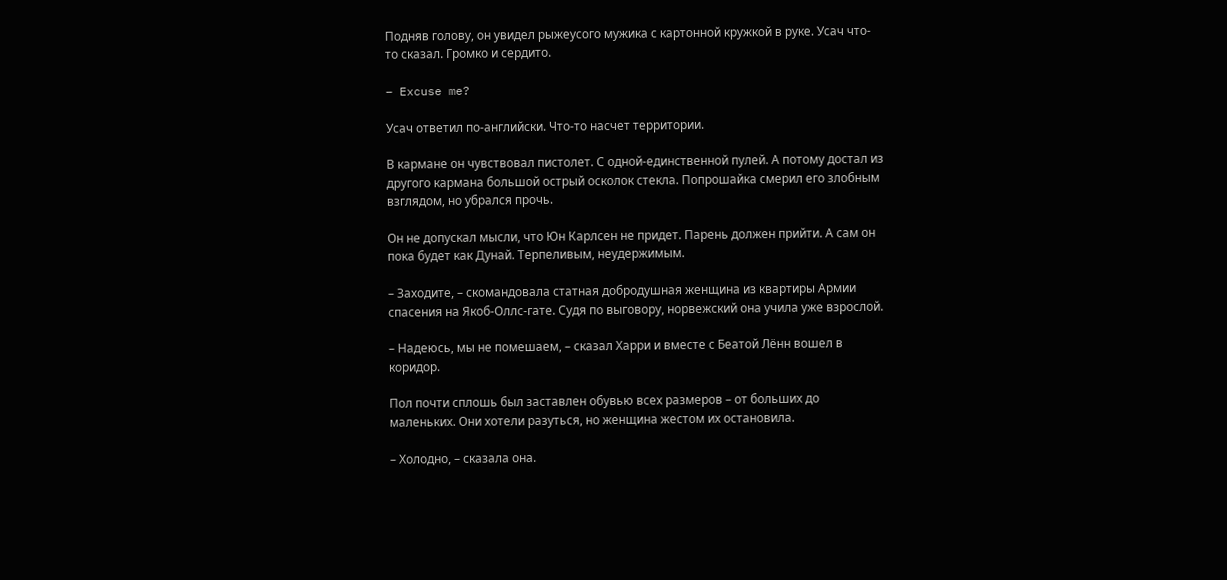Подняв голову, он увидел рыжеусого мужика с картонной кружкой в руке. Усач что-то сказал. Громко и сердито.

– Excuse me?

Усач ответил по-английски. Что-то насчет территории.

В кармане он чувствовал пистолет. С одной-единственной пулей. А потому достал из другого кармана большой острый осколок стекла. Попрошайка смерил его злобным взглядом, но убрался прочь.

Он не допускал мысли, что Юн Карлсен не придет. Парень должен прийти. А сам он пока будет как Дунай. Терпеливым, неудержимым.

– Заходите, – скомандовала статная добродушная женщина из квартиры Армии спасения на Якоб-Оллс-гате. Судя по выговору, норвежский она учила уже взрослой.

– Надеюсь, мы не помешаем, – сказал Харри и вместе с Беатой Лённ вошел в коридор.

Пол почти сплошь был заставлен обувью всех размеров – от больших до маленьких. Они хотели разуться, но женщина жестом их остановила.

– Холодно, – сказала она.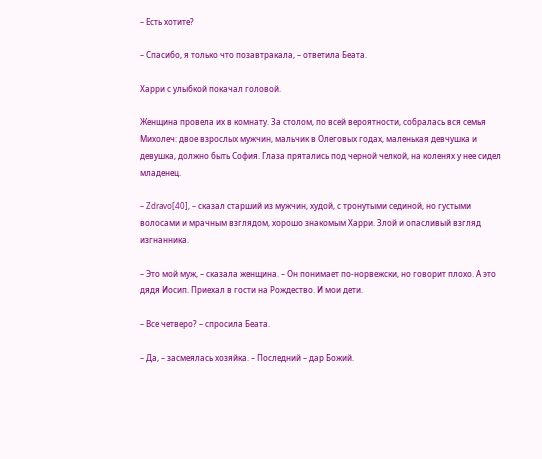– Есть хотите?

– Спасибо, я только что позавтракала, – ответила Беата.

Харри с улыбкой покачал головой.

Женщина провела их в комнату. За столом, по всей вероятности, собралась вся семья Михолеч: двое взрослых мужчин, мальчик в Олеговых годах, маленькая девчушка и девушка, должно быть София. Глаза прятались под черной челкой, на коленях у нее сидел младенец.

– Zdravo[40], – сказал старший из мужчин, худой, с тронутыми сединой, но густыми волосами и мрачным взглядом, хорошо знакомым Харри. Злой и опасливый взгляд изгнанника.

– Это мой муж, – сказала женщина. – Он понимает по-норвежски, но говорит плохо. А это дядя Иосип. Приехал в гости на Рождество. И мои дети.

– Все четверо? – спросила Беата.

– Да, – засмеялась хозяйка. – Последний – дар Божий.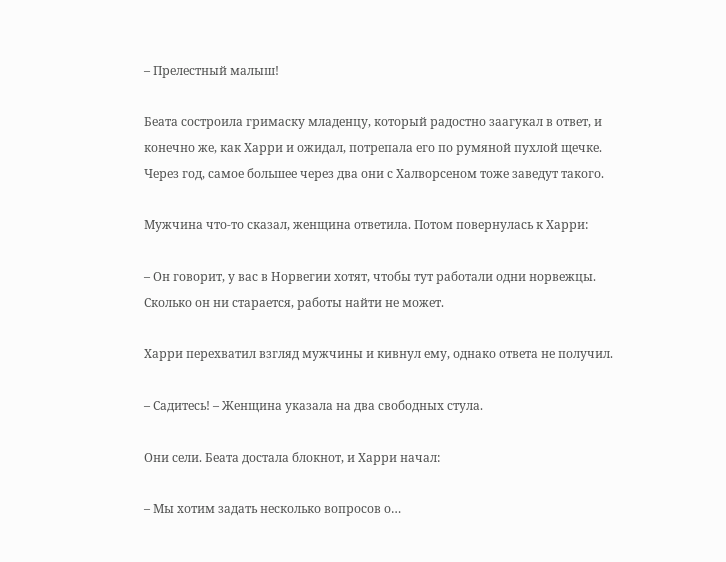– Прелестный малыш!

Беата состроила гримаску младенцу, который радостно заагукал в ответ, и конечно же, как Харри и ожидал, потрепала его по румяной пухлой щечке. Через год, самое большее через два они с Халворсеном тоже заведут такого.

Мужчина что-то сказал, женщина ответила. Потом повернулась к Харри:

– Он говорит, у вас в Норвегии хотят, чтобы тут работали одни норвежцы. Сколько он ни старается, работы найти не может.

Харри перехватил взгляд мужчины и кивнул ему, однако ответа не получил.

– Садитесь! – Женщина указала на два свободных стула.

Они сели. Беата достала блокнот, и Харри начал:

– Мы хотим задать несколько вопросов о…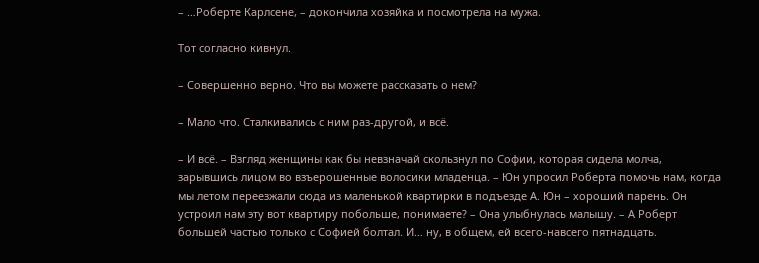– …Роберте Карлсене, – докончила хозяйка и посмотрела на мужа.

Тот согласно кивнул.

– Совершенно верно. Что вы можете рассказать о нем?

– Мало что. Сталкивались с ним раз-другой, и всё.

– И всё. – Взгляд женщины как бы невзначай скользнул по Софии, которая сидела молча, зарывшись лицом во взъерошенные волосики младенца. – Юн упросил Роберта помочь нам, когда мы летом переезжали сюда из маленькой квартирки в подъезде А. Юн – хороший парень. Он устроил нам эту вот квартиру побольше, понимаете? – Она улыбнулась малышу. – А Роберт большей частью только с Софией болтал. И… ну, в общем, ей всего-навсего пятнадцать.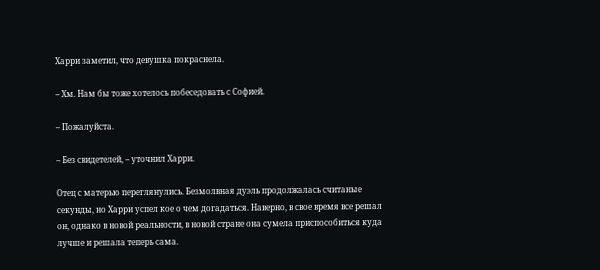Харри заметил, что девушка покраснела.

– Хм. Нам бы тоже хотелось побеседовать с Софией.

– Пожалуйста.

– Без свидетелей, – уточнил Харри.

Отец с матерью переглянулись. Безмолвная дуэль продолжалась считаные секунды, но Харри успел кое о чем догадаться. Наверно, в свое время все решал он, однако в новой реальности, в новой стране она сумела приспособиться куда лучше и решала теперь сама.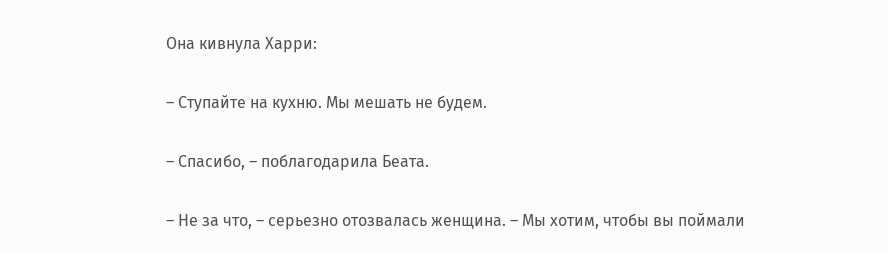Она кивнула Харри:

– Ступайте на кухню. Мы мешать не будем.

– Спасибо, – поблагодарила Беата.

– Не за что, – серьезно отозвалась женщина. – Мы хотим, чтобы вы поймали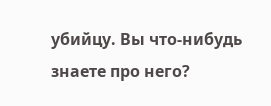убийцу. Вы что-нибудь знаете про него?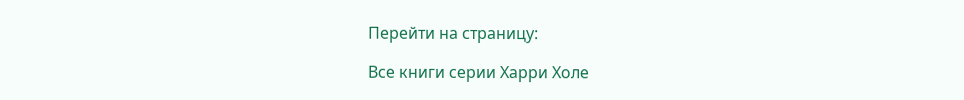Перейти на страницу:

Все книги серии Харри Холе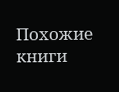Похожие книги